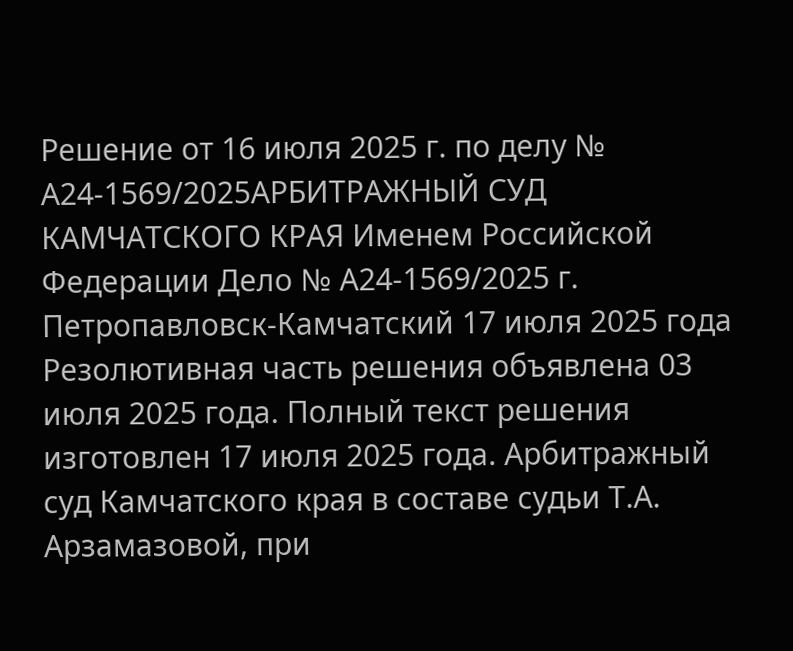Решение от 16 июля 2025 г. по делу № А24-1569/2025АРБИТРАЖНЫЙ СУД КАМЧАТСКОГО КРАЯ Именем Российской Федерации Дело № А24-1569/2025 г. Петропавловск-Камчатский 17 июля 2025 года Резолютивная часть решения объявлена 03 июля 2025 года. Полный текст решения изготовлен 17 июля 2025 года. Арбитражный суд Камчатского края в составе судьи Т.А. Арзамазовой, при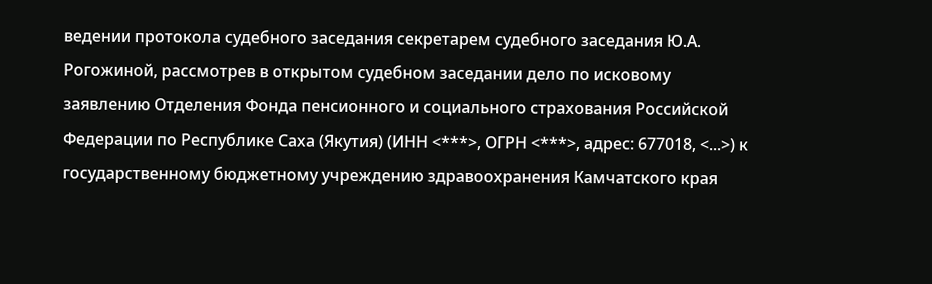ведении протокола судебного заседания секретарем судебного заседания Ю.А. Рогожиной, рассмотрев в открытом судебном заседании дело по исковому заявлению Отделения Фонда пенсионного и социального страхования Российской Федерации по Республике Саха (Якутия) (ИНН <***>, ОГРН <***>, адрес: 677018, <...>) к государственному бюджетному учреждению здравоохранения Камчатского края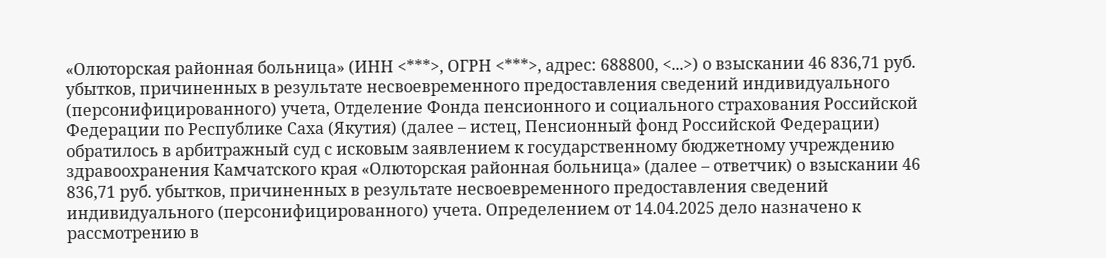«Олюторская районная больница» (ИНН <***>, ОГРН <***>, адрес: 688800, <...>) о взыскании 46 836,71 руб. убытков, причиненных в результате несвоевременного предоставления сведений индивидуального (персонифицированного) учета, Отделение Фонда пенсионного и социального страхования Российской Федерации по Республике Саха (Якутия) (далее – истец, Пенсионный фонд Российской Федерации) обратилось в арбитражный суд с исковым заявлением к государственному бюджетному учреждению здравоохранения Камчатского края «Олюторская районная больница» (далее – ответчик) о взыскании 46 836,71 руб. убытков, причиненных в результате несвоевременного предоставления сведений индивидуального (персонифицированного) учета. Определением от 14.04.2025 дело назначено к рассмотрению в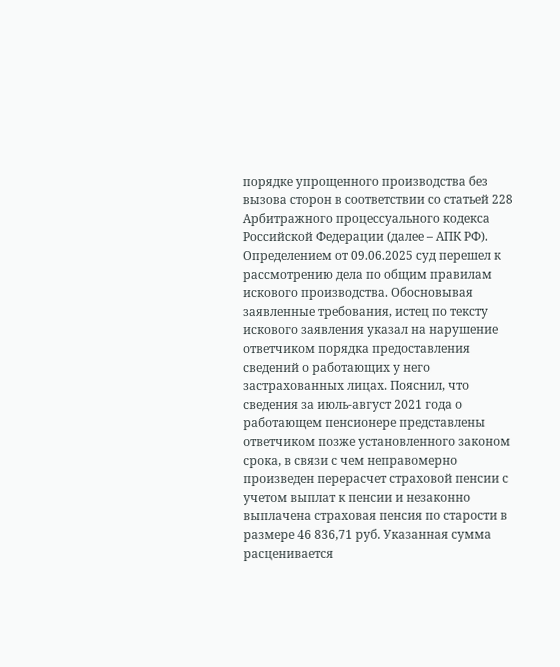порядке упрощенного производства без вызова сторон в соответствии со статьей 228 Арбитражного процессуального кодекса Российской Федерации (далее – АПК РФ). Определением от 09.06.2025 суд перешел к рассмотрению дела по общим правилам искового производства. Обосновывая заявленные требования, истец по тексту искового заявления указал на нарушение ответчиком порядка предоставления сведений о работающих у него застрахованных лицах. Пояснил, что сведения за июль-август 2021 года о работающем пенсионере представлены ответчиком позже установленного законом срока, в связи с чем неправомерно произведен перерасчет страховой пенсии с учетом выплат к пенсии и незаконно выплачена страховая пенсия по старости в размере 46 836,71 руб. Указанная сумма расценивается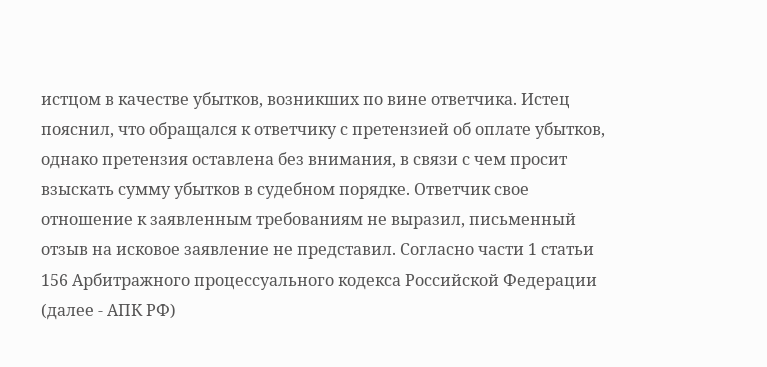истцом в качестве убытков, возникших по вине ответчика. Истец пояснил, что обращался к ответчику с претензией об оплате убытков, однако претензия оставлена без внимания, в связи с чем просит взыскать сумму убытков в судебном порядке. Ответчик свое отношение к заявленным требованиям не выразил, письменный отзыв на исковое заявление не представил. Согласно части 1 статьи 156 Арбитражного процессуального кодекса Российской Федерации (далее - АПК РФ)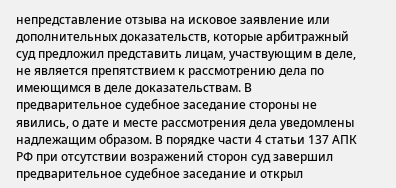непредставление отзыва на исковое заявление или дополнительных доказательств, которые арбитражный суд предложил представить лицам, участвующим в деле, не является препятствием к рассмотрению дела по имеющимся в деле доказательствам. В предварительное судебное заседание стороны не явились, о дате и месте рассмотрения дела уведомлены надлежащим образом. В порядке части 4 статьи 137 АПК РФ при отсутствии возражений сторон суд завершил предварительное судебное заседание и открыл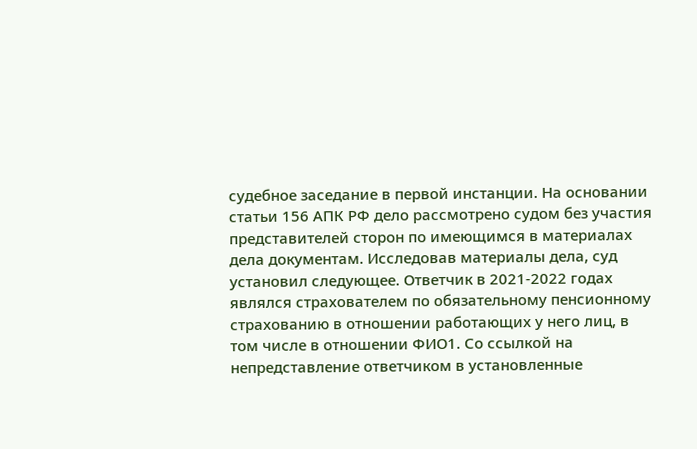судебное заседание в первой инстанции. На основании статьи 156 АПК РФ дело рассмотрено судом без участия представителей сторон по имеющимся в материалах дела документам. Исследовав материалы дела, суд установил следующее. Ответчик в 2021-2022 годах являлся страхователем по обязательному пенсионному страхованию в отношении работающих у него лиц, в том числе в отношении ФИО1. Со ссылкой на непредставление ответчиком в установленные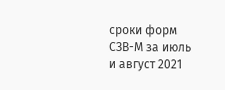сроки форм СЗВ-М за июль и август 2021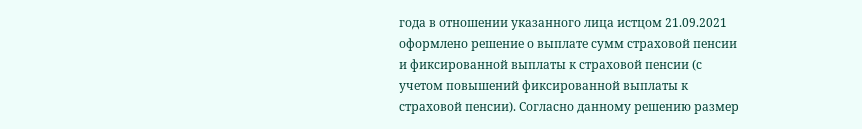года в отношении указанного лица истцом 21.09.2021 оформлено решение о выплате сумм страховой пенсии и фиксированной выплаты к страховой пенсии (с учетом повышений фиксированной выплаты к страховой пенсии). Согласно данному решению размер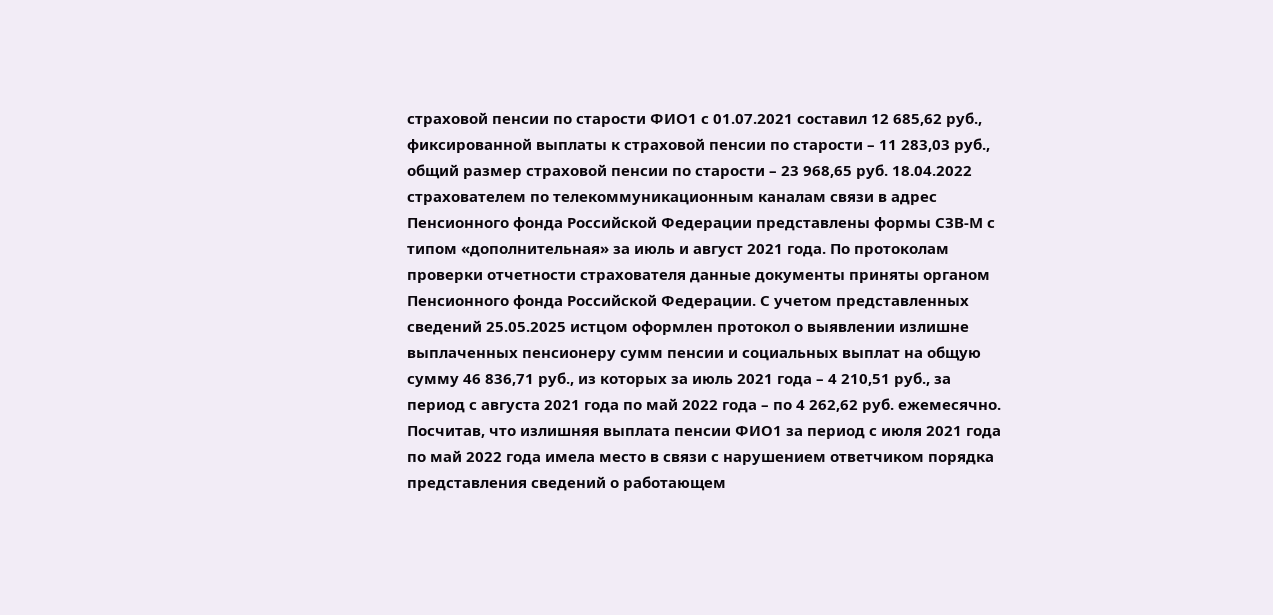страховой пенсии по старости ФИО1 с 01.07.2021 составил 12 685,62 руб., фиксированной выплаты к страховой пенсии по старости – 11 283,03 руб., общий размер страховой пенсии по старости – 23 968,65 руб. 18.04.2022 страхователем по телекоммуникационным каналам связи в адрес Пенсионного фонда Российской Федерации представлены формы СЗВ-М с типом «дополнительная» за июль и август 2021 года. По протоколам проверки отчетности страхователя данные документы приняты органом Пенсионного фонда Российской Федерации. С учетом представленных сведений 25.05.2025 истцом оформлен протокол о выявлении излишне выплаченных пенсионеру сумм пенсии и социальных выплат на общую сумму 46 836,71 руб., из которых за июль 2021 года – 4 210,51 руб., за период с августа 2021 года по май 2022 года – по 4 262,62 руб. ежемесячно. Посчитав, что излишняя выплата пенсии ФИО1 за период с июля 2021 года по май 2022 года имела место в связи с нарушением ответчиком порядка представления сведений о работающем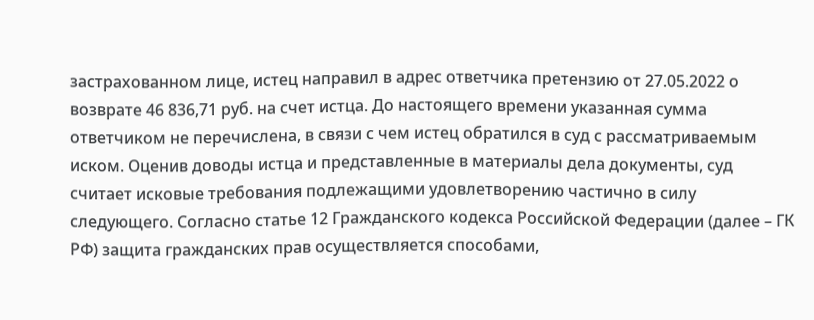застрахованном лице, истец направил в адрес ответчика претензию от 27.05.2022 о возврате 46 836,71 руб. на счет истца. До настоящего времени указанная сумма ответчиком не перечислена, в связи с чем истец обратился в суд с рассматриваемым иском. Оценив доводы истца и представленные в материалы дела документы, суд считает исковые требования подлежащими удовлетворению частично в силу следующего. Согласно статье 12 Гражданского кодекса Российской Федерации (далее – ГК РФ) защита гражданских прав осуществляется способами,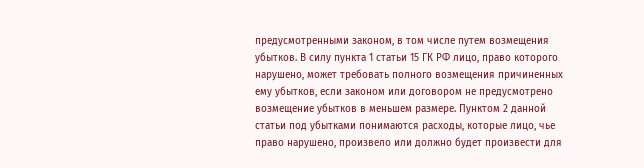предусмотренными законом, в том числе путем возмещения убытков. В силу пункта 1 статьи 15 ГК РФ лицо, право которого нарушено, может требовать полного возмещения причиненных ему убытков, если законом или договором не предусмотрено возмещение убытков в меньшем размере. Пунктом 2 данной статьи под убытками понимаются расходы, которые лицо, чье право нарушено, произвело или должно будет произвести для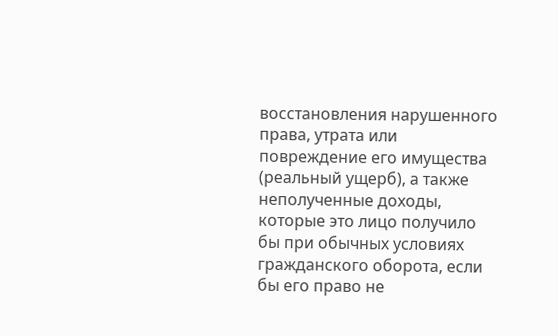восстановления нарушенного права, утрата или повреждение его имущества (реальный ущерб), а также неполученные доходы, которые это лицо получило бы при обычных условиях гражданского оборота, если бы его право не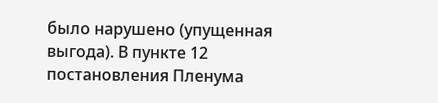было нарушено (упущенная выгода). В пункте 12 постановления Пленума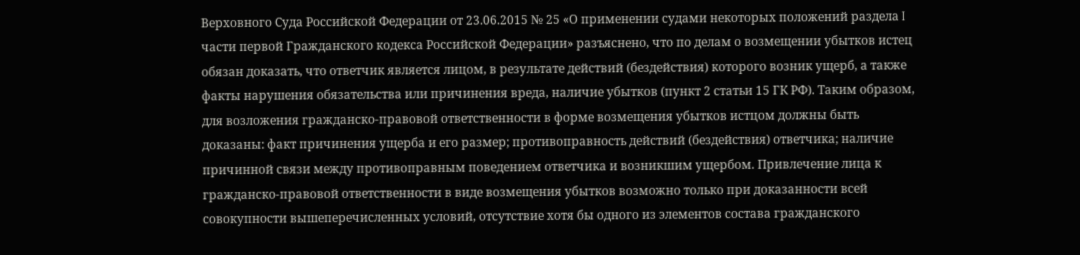Верховного Суда Российской Федерации от 23.06.2015 № 25 «О применении судами некоторых положений раздела I части первой Гражданского кодекса Российской Федерации» разъяснено, что по делам о возмещении убытков истец обязан доказать, что ответчик является лицом, в результате действий (бездействия) которого возник ущерб, а также факты нарушения обязательства или причинения вреда, наличие убытков (пункт 2 статьи 15 ГК РФ). Таким образом, для возложения гражданско-правовой ответственности в форме возмещения убытков истцом должны быть доказаны: факт причинения ущерба и его размер; противоправность действий (бездействия) ответчика; наличие причинной связи между противоправным поведением ответчика и возникшим ущербом. Привлечение лица к гражданско-правовой ответственности в виде возмещения убытков возможно только при доказанности всей совокупности вышеперечисленных условий, отсутствие хотя бы одного из элементов состава гражданского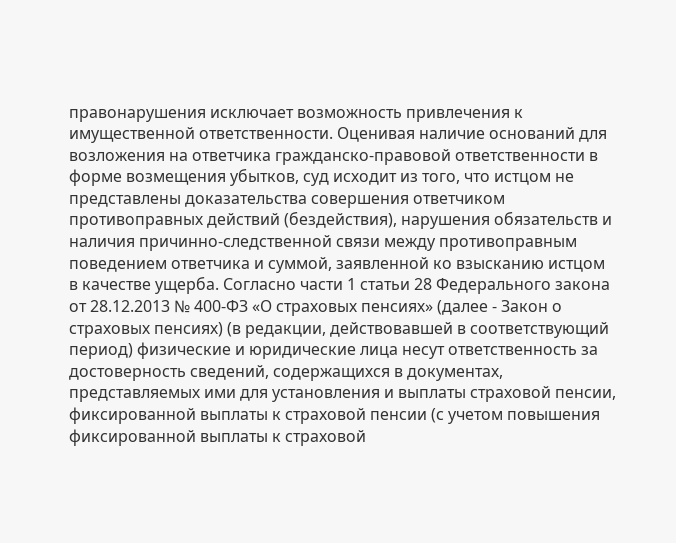правонарушения исключает возможность привлечения к имущественной ответственности. Оценивая наличие оснований для возложения на ответчика гражданско-правовой ответственности в форме возмещения убытков, суд исходит из того, что истцом не представлены доказательства совершения ответчиком противоправных действий (бездействия), нарушения обязательств и наличия причинно-следственной связи между противоправным поведением ответчика и суммой, заявленной ко взысканию истцом в качестве ущерба. Согласно части 1 статьи 28 Федерального закона от 28.12.2013 № 400-ФЗ «О страховых пенсиях» (далее - Закон о страховых пенсиях) (в редакции, действовавшей в соответствующий период) физические и юридические лица несут ответственность за достоверность сведений, содержащихся в документах, представляемых ими для установления и выплаты страховой пенсии, фиксированной выплаты к страховой пенсии (с учетом повышения фиксированной выплаты к страховой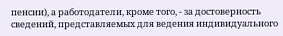пенсии), а работодатели, кроме того, - за достоверность сведений, представляемых для ведения индивидуального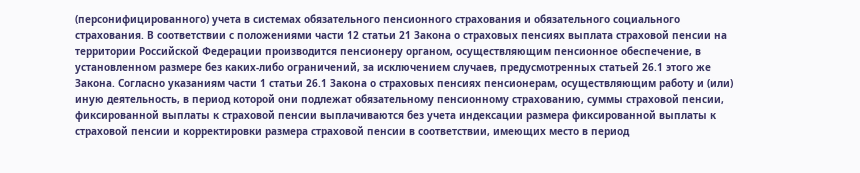(персонифицированного) учета в системах обязательного пенсионного страхования и обязательного социального страхования. В соответствии с положениями части 12 статьи 21 Закона о страховых пенсиях выплата страховой пенсии на территории Российской Федерации производится пенсионеру органом, осуществляющим пенсионное обеспечение, в установленном размере без каких-либо ограничений, за исключением случаев, предусмотренных статьей 26.1 этого же Закона. Согласно указаниям части 1 статьи 26.1 Закона о страховых пенсиях пенсионерам, осуществляющим работу и (или) иную деятельность, в период которой они подлежат обязательному пенсионному страхованию, суммы страховой пенсии, фиксированной выплаты к страховой пенсии выплачиваются без учета индексации размера фиксированной выплаты к страховой пенсии и корректировки размера страховой пенсии в соответствии, имеющих место в период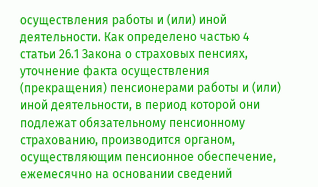осуществления работы и (или) иной деятельности. Как определено частью 4 статьи 26.1 Закона о страховых пенсиях, уточнение факта осуществления (прекращения) пенсионерами работы и (или) иной деятельности, в период которой они подлежат обязательному пенсионному страхованию, производится органом, осуществляющим пенсионное обеспечение, ежемесячно на основании сведений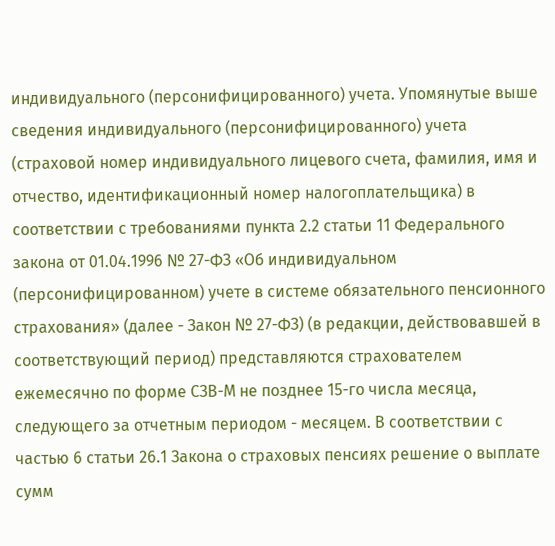индивидуального (персонифицированного) учета. Упомянутые выше сведения индивидуального (персонифицированного) учета (страховой номер индивидуального лицевого счета, фамилия, имя и отчество, идентификационный номер налогоплательщика) в соответствии с требованиями пункта 2.2 статьи 11 Федерального закона от 01.04.1996 № 27-ФЗ «Об индивидуальном (персонифицированном) учете в системе обязательного пенсионного страхования» (далее - Закон № 27-ФЗ) (в редакции, действовавшей в соответствующий период) представляются страхователем ежемесячно по форме СЗВ-М не позднее 15-го числа месяца, следующего за отчетным периодом - месяцем. В соответствии с частью 6 статьи 26.1 Закона о страховых пенсиях решение о выплате сумм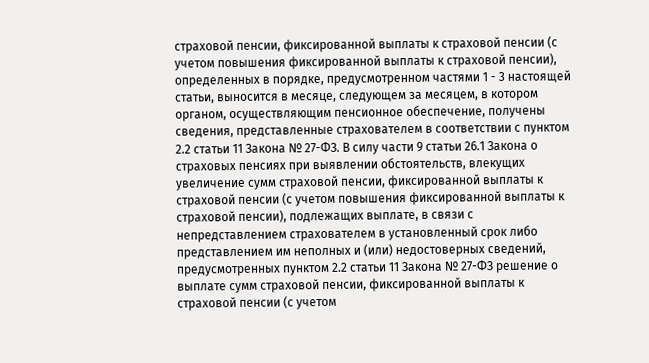страховой пенсии, фиксированной выплаты к страховой пенсии (с учетом повышения фиксированной выплаты к страховой пенсии), определенных в порядке, предусмотренном частями 1 - 3 настоящей статьи, выносится в месяце, следующем за месяцем, в котором органом, осуществляющим пенсионное обеспечение, получены сведения, представленные страхователем в соответствии с пунктом 2.2 статьи 11 Закона № 27-ФЗ. В силу части 9 статьи 26.1 Закона о страховых пенсиях при выявлении обстоятельств, влекущих увеличение сумм страховой пенсии, фиксированной выплаты к страховой пенсии (с учетом повышения фиксированной выплаты к страховой пенсии), подлежащих выплате, в связи с непредставлением страхователем в установленный срок либо представлением им неполных и (или) недостоверных сведений, предусмотренных пунктом 2.2 статьи 11 Закона № 27-ФЗ решение о выплате сумм страховой пенсии, фиксированной выплаты к страховой пенсии (с учетом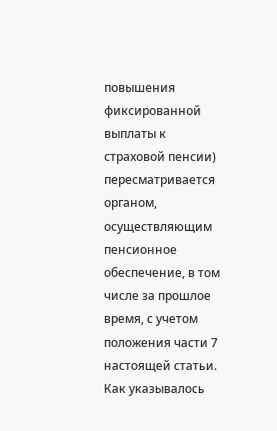повышения фиксированной выплаты к страховой пенсии) пересматривается органом, осуществляющим пенсионное обеспечение, в том числе за прошлое время, с учетом положения части 7 настоящей статьи. Как указывалось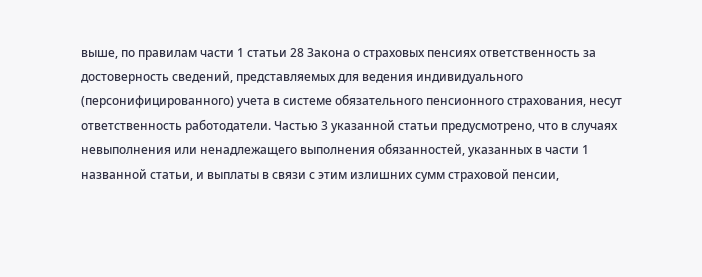выше, по правилам части 1 статьи 28 Закона о страховых пенсиях ответственность за достоверность сведений, представляемых для ведения индивидуального (персонифицированного) учета в системе обязательного пенсионного страхования, несут ответственность работодатели. Частью 3 указанной статьи предусмотрено, что в случаях невыполнения или ненадлежащего выполнения обязанностей, указанных в части 1 названной статьи, и выплаты в связи с этим излишних сумм страховой пенсии,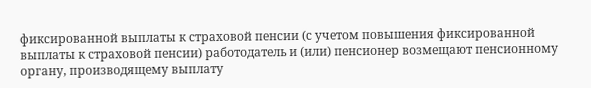фиксированной выплаты к страховой пенсии (с учетом повышения фиксированной выплаты к страховой пенсии) работодатель и (или) пенсионер возмещают пенсионному органу, производящему выплату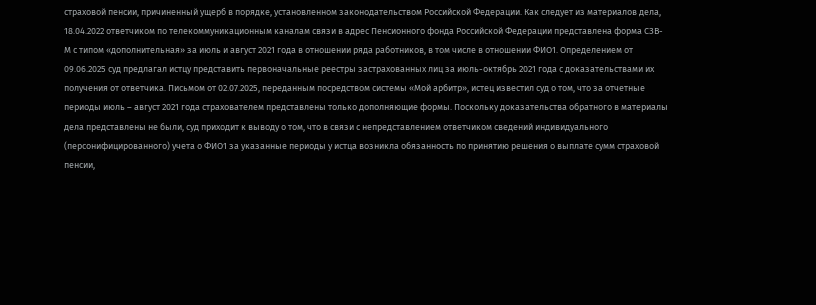страховой пенсии, причиненный ущерб в порядке, установленном законодательством Российской Федерации. Как следует из материалов дела, 18.04.2022 ответчиком по телекоммуникационным каналам связи в адрес Пенсионного фонда Российской Федерации представлена форма СЗВ-М с типом «дополнительная» за июль и август 2021 года в отношении ряда работников, в том числе в отношении ФИО1. Определением от 09.06.2025 суд предлагал истцу представить первоначальные реестры застрахованных лиц за июль-октябрь 2021 года с доказательствами их получения от ответчика. Письмом от 02.07.2025, переданным посредством системы «Мой арбитр», истец известил суд о том, что за отчетные периоды июль – август 2021 года страхователем представлены только дополняющие формы. Поскольку доказательства обратного в материалы дела представлены не были, суд приходит к выводу о том, что в связи с непредставлением ответчиком сведений индивидуального (персонифицированного) учета о ФИО1 за указанные периоды у истца возникла обязанность по принятию решения о выплате сумм страховой пенсии,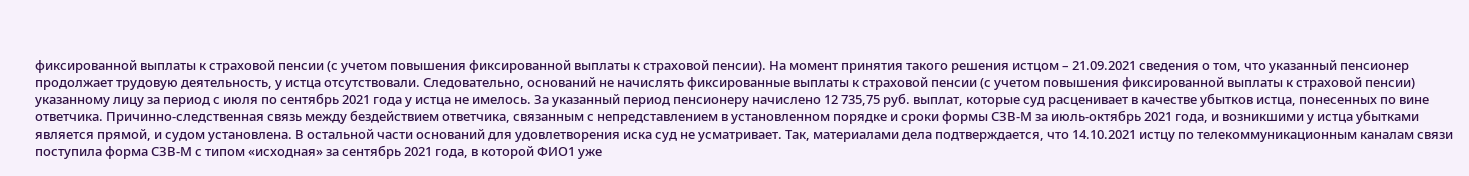фиксированной выплаты к страховой пенсии (с учетом повышения фиксированной выплаты к страховой пенсии). На момент принятия такого решения истцом – 21.09.2021 сведения о том, что указанный пенсионер продолжает трудовую деятельность, у истца отсутствовали. Следовательно, оснований не начислять фиксированные выплаты к страховой пенсии (с учетом повышения фиксированной выплаты к страховой пенсии) указанному лицу за период с июля по сентябрь 2021 года у истца не имелось. За указанный период пенсионеру начислено 12 735,75 руб. выплат, которые суд расценивает в качестве убытков истца, понесенных по вине ответчика. Причинно-следственная связь между бездействием ответчика, связанным с непредставлением в установленном порядке и сроки формы СЗВ-М за июль-октябрь 2021 года, и возникшими у истца убытками является прямой, и судом установлена. В остальной части оснований для удовлетворения иска суд не усматривает. Так, материалами дела подтверждается, что 14.10.2021 истцу по телекоммуникационным каналам связи поступила форма СЗВ-М с типом «исходная» за сентябрь 2021 года, в которой ФИО1 уже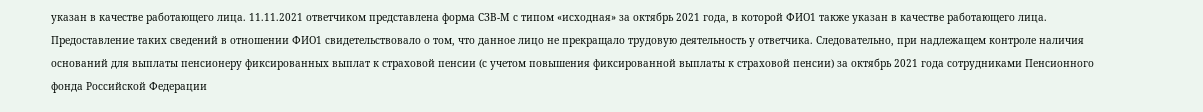указан в качестве работающего лица. 11.11.2021 ответчиком представлена форма СЗВ-М с типом «исходная» за октябрь 2021 года, в которой ФИО1 также указан в качестве работающего лица. Предоставление таких сведений в отношении ФИО1 свидетельствовало о том, что данное лицо не прекращало трудовую деятельность у ответчика. Следовательно, при надлежащем контроле наличия оснований для выплаты пенсионеру фиксированных выплат к страховой пенсии (с учетом повышения фиксированной выплаты к страховой пенсии) за октябрь 2021 года сотрудниками Пенсионного фонда Российской Федерации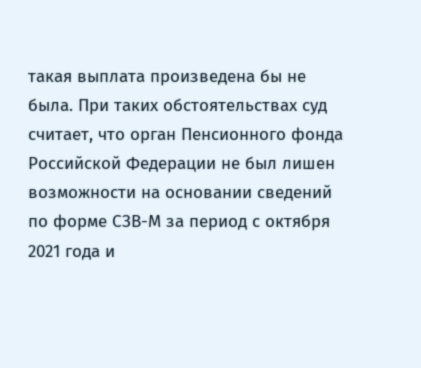такая выплата произведена бы не была. При таких обстоятельствах суд считает, что орган Пенсионного фонда Российской Федерации не был лишен возможности на основании сведений по форме СЗВ-М за период с октября 2021 года и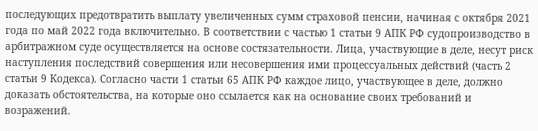последующих предотвратить выплату увеличенных сумм страховой пенсии, начиная с октября 2021 года по май 2022 года включительно. В соответствии с частью 1 статьи 9 АПК РФ судопроизводство в арбитражном суде осуществляется на основе состязательности. Лица, участвующие в деле, несут риск наступления последствий совершения или несовершения ими процессуальных действий (часть 2 статьи 9 Кодекса). Согласно части 1 статьи 65 АПК РФ каждое лицо, участвующее в деле, должно доказать обстоятельства, на которые оно ссылается как на основание своих требований и возражений.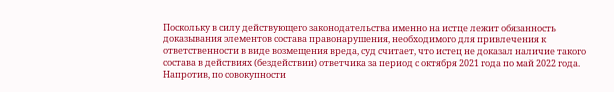Поскольку в силу действующего законодательства именно на истце лежит обязанность доказывания элементов состава правонарушения, необходимого для привлечения к ответственности в виде возмещения вреда, суд считает, что истец не доказал наличие такого состава в действиях (бездействии) ответчика за период с октября 2021 года по май 2022 года. Напротив, по совокупности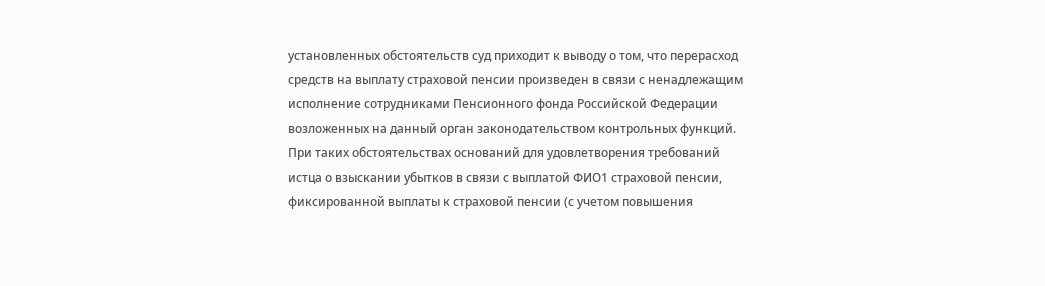установленных обстоятельств суд приходит к выводу о том, что перерасход средств на выплату страховой пенсии произведен в связи с ненадлежащим исполнение сотрудниками Пенсионного фонда Российской Федерации возложенных на данный орган законодательством контрольных функций. При таких обстоятельствах оснований для удовлетворения требований истца о взыскании убытков в связи с выплатой ФИО1 страховой пенсии, фиксированной выплаты к страховой пенсии (с учетом повышения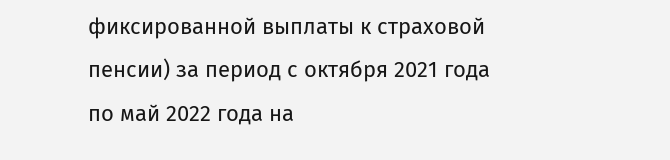фиксированной выплаты к страховой пенсии) за период с октября 2021 года по май 2022 года на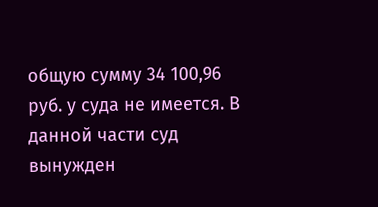общую сумму 34 100,96 руб. у суда не имеется. В данной части суд вынужден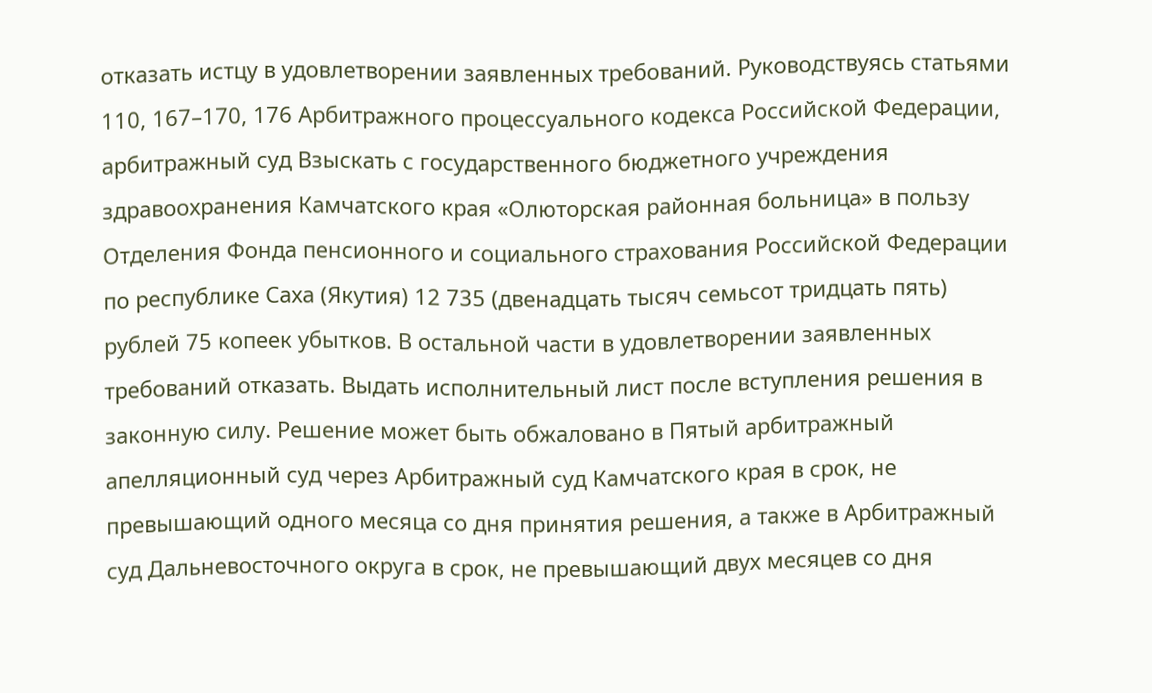отказать истцу в удовлетворении заявленных требований. Руководствуясь статьями 110, 167–170, 176 Арбитражного процессуального кодекса Российской Федерации, арбитражный суд Взыскать с государственного бюджетного учреждения здравоохранения Камчатского края «Олюторская районная больница» в пользу Отделения Фонда пенсионного и социального страхования Российской Федерации по республике Саха (Якутия) 12 735 (двенадцать тысяч семьсот тридцать пять) рублей 75 копеек убытков. В остальной части в удовлетворении заявленных требований отказать. Выдать исполнительный лист после вступления решения в законную силу. Решение может быть обжаловано в Пятый арбитражный апелляционный суд через Арбитражный суд Камчатского края в срок, не превышающий одного месяца со дня принятия решения, а также в Арбитражный суд Дальневосточного округа в срок, не превышающий двух месяцев со дня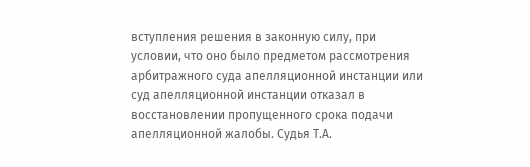вступления решения в законную силу, при условии, что оно было предметом рассмотрения арбитражного суда апелляционной инстанции или суд апелляционной инстанции отказал в восстановлении пропущенного срока подачи апелляционной жалобы. Судья Т.А.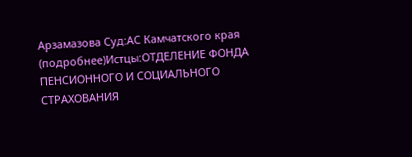Арзамазова Суд:АС Камчатского края (подробнее)Истцы:ОТДЕЛЕНИЕ ФОНДА ПЕНСИОННОГО И СОЦИАЛЬНОГО СТРАХОВАНИЯ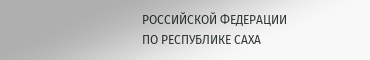РОССИЙСКОЙ ФЕДЕРАЦИИ ПО РЕСПУБЛИКЕ САХА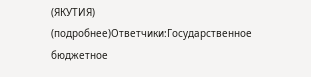(ЯКУТИЯ) (подробнее)Ответчики:Государственное бюджетное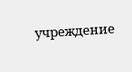учреждение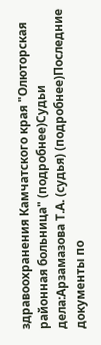здравоохранения Камчатского края "Олюторская районная больница" (подробнее)Судьи дела:Арзамазова Т.А. (судья) (подробнее)Последние документы по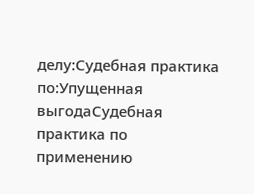делу:Судебная практика по:Упущенная выгодаСудебная практика по применению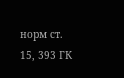норм ст. 15, 393 ГК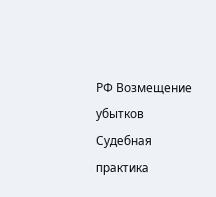РФ Возмещение убытков Судебная практика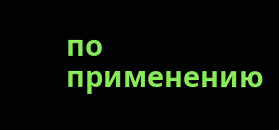по применению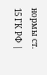нормы ст. 15 ГК РФ |